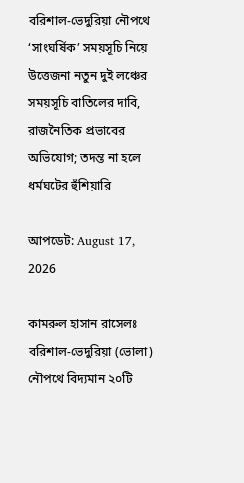বরিশাল-ভেদুরিয়া নৌপথে ‘সাংঘর্ষিক’ সময়সূচি নিয়ে উত্তেজনা নতুন দুই লঞ্চের সময়সূচি বাতিলের দাবি, রাজনৈতিক প্রভাবের অভিযোগ; তদন্ত না হলে ধর্মঘটের হুঁশিয়ারি

আপডেট: August 17, 2026

কামরুল হাসান রাসেলঃ বরিশাল-ভেদুরিয়া (ভোলা) নৌপথে বিদ্যমান ২০টি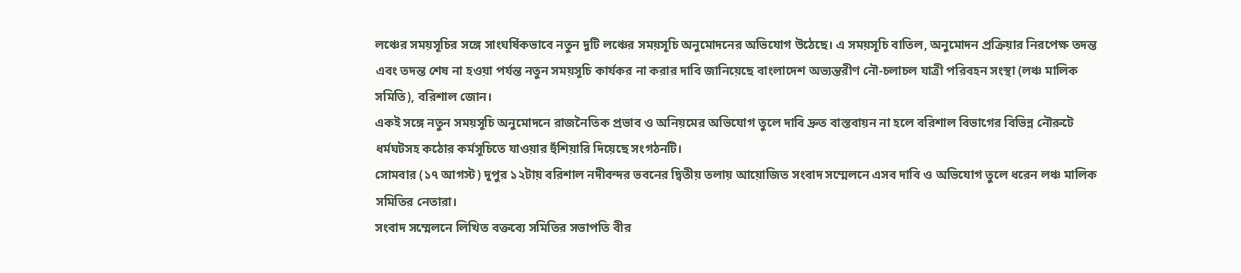লঞ্চের সময়সূচির সঙ্গে সাংঘর্ষিকভাবে নতুন দুটি লঞ্চের সময়সূচি অনুমোদনের অভিযোগ উঠেছে। এ সময়সূচি বাতিল, অনুমোদন প্রক্রিয়ার নিরপেক্ষ তদন্ত এবং তদন্ত শেষ না হওয়া পর্যন্ত নতুন সময়সূচি কার্যকর না করার দাবি জানিয়েছে বাংলাদেশ অভ্যন্তরীণ নৌ-চলাচল যাত্রী পরিবহন সংস্থা (লঞ্চ মালিক সমিতি), বরিশাল জোন।
একই সঙ্গে নতুন সময়সূচি অনুমোদনে রাজনৈতিক প্রভাব ও অনিয়মের অভিযোগ তুলে দাবি দ্রুত বাস্তবায়ন না হলে বরিশাল বিভাগের বিভিন্ন নৌরুটে ধর্মঘটসহ কঠোর কর্মসূচিতে যাওয়ার হুঁশিয়ারি দিয়েছে সংগঠনটি।
সোমবার (১৭ আগস্ট) দুপুর ১২টায় বরিশাল নদীবন্দর ভবনের দ্বিতীয় তলায় আয়োজিত সংবাদ সম্মেলনে এসব দাবি ও অভিযোগ তুলে ধরেন লঞ্চ মালিক সমিতির নেতারা।
সংবাদ সম্মেলনে লিখিত বক্তব্যে সমিতির সভাপতি বীর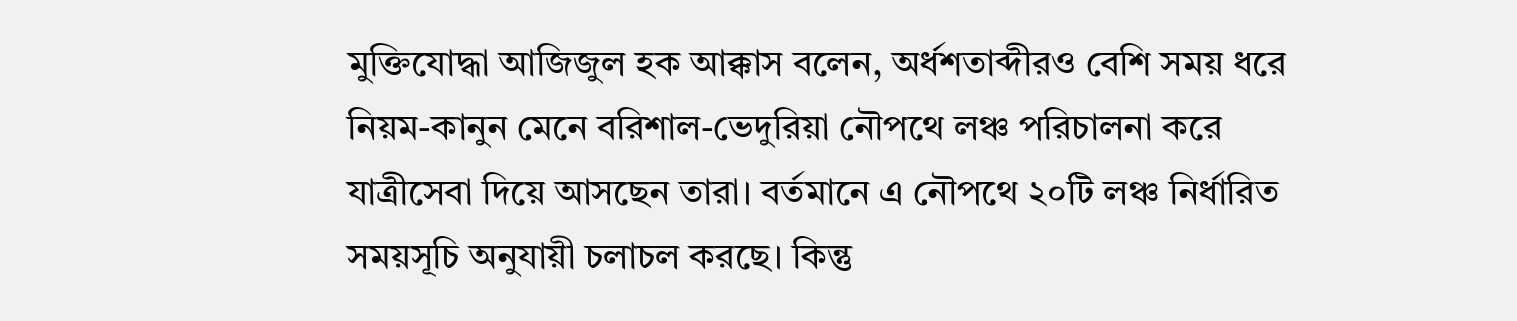মুক্তিযোদ্ধা আজিজুল হক আক্কাস বলেন, অর্ধশতাব্দীরও বেশি সময় ধরে নিয়ম-কানুন মেনে বরিশাল-ভেদুরিয়া নৌপথে লঞ্চ পরিচালনা করে যাত্রীসেবা দিয়ে আসছেন তারা। বর্তমানে এ নৌপথে ২০টি লঞ্চ নির্ধারিত সময়সূচি অনুযায়ী চলাচল করছে। কিন্তু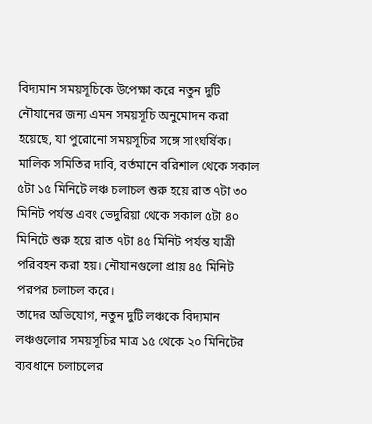বিদ্যমান সময়সূচিকে উপেক্ষা করে নতুন দুটি নৌযানের জন্য এমন সময়সূচি অনুমোদন করা হয়েছে, যা পুরোনো সময়সূচির সঙ্গে সাংঘর্ষিক।
মালিক সমিতির দাবি, বর্তমানে বরিশাল থেকে সকাল ৫টা ১৫ মিনিটে লঞ্চ চলাচল শুরু হয়ে রাত ৭টা ৩০ মিনিট পর্যন্ত এবং ভেদুরিয়া থেকে সকাল ৫টা ৪০ মিনিটে শুরু হয়ে রাত ৭টা ৪৫ মিনিট পর্যন্ত যাত্রী পরিবহন করা হয়। নৌযানগুলো প্রায় ৪৫ মিনিট পরপর চলাচল করে।
তাদের অভিযোগ, নতুন দুটি লঞ্চকে বিদ্যমান লঞ্চগুলোর সময়সূচির মাত্র ১৫ থেকে ২০ মিনিটের ব্যবধানে চলাচলের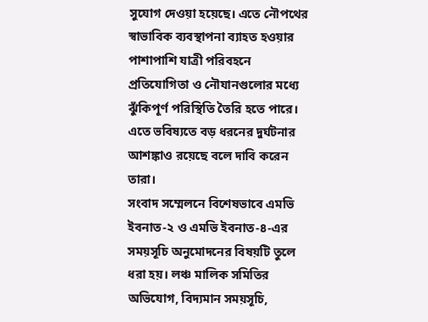সুযোগ দেওয়া হয়েছে। এতে নৌপথের স্বাভাবিক ব্যবস্থাপনা ব্যাহত হওয়ার পাশাপাশি যাত্রী পরিবহনে প্রতিযোগিতা ও নৌযানগুলোর মধ্যে ঝুঁকিপূর্ণ পরিস্থিতি তৈরি হতে পারে। এতে ভবিষ্যতে বড় ধরনের দুর্ঘটনার আশঙ্কাও রয়েছে বলে দাবি করেন তারা।
সংবাদ সম্মেলনে বিশেষভাবে এমভি ইবনাত-২ ও এমভি ইবনাত-৪-এর সময়সূচি অনুমোদনের বিষয়টি তুলে ধরা হয়। লঞ্চ মালিক সমিতির অভিযোগ, বিদ্যমান সময়সূচি,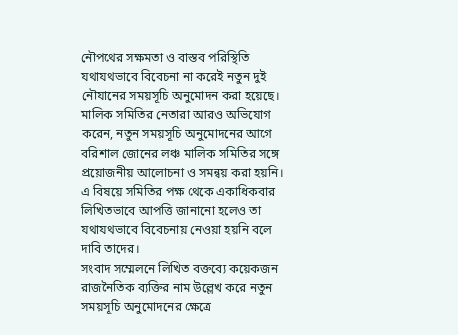নৌপথের সক্ষমতা ও বাস্তব পরিস্থিতি যথাযথভাবে বিবেচনা না করেই নতুন দুই নৌযানের সময়সূচি অনুমোদন করা হয়েছে।
মালিক সমিতির নেতারা আরও অভিযোগ করেন, নতুন সময়সূচি অনুমোদনের আগে বরিশাল জোনের লঞ্চ মালিক সমিতির সঙ্গে প্রয়োজনীয় আলোচনা ও সমন্বয় করা হয়নি। এ বিষয়ে সমিতির পক্ষ থেকে একাধিকবার লিখিতভাবে আপত্তি জানানো হলেও তা যথাযথভাবে বিবেচনায় নেওয়া হয়নি বলে দাবি তাদের।
সংবাদ সম্মেলনে লিখিত বক্তব্যে কয়েকজন রাজনৈতিক ব্যক্তির নাম উল্লেখ করে নতুন সময়সূচি অনুমোদনের ক্ষেত্রে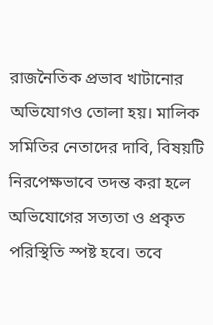রাজনৈতিক প্রভাব খাটানোর অভিযোগও তোলা হয়। মালিক সমিতির নেতাদের দাবি, বিষয়টি নিরপেক্ষভাবে তদন্ত করা হলে অভিযোগের সত্যতা ও প্রকৃত পরিস্থিতি স্পষ্ট হবে। তবে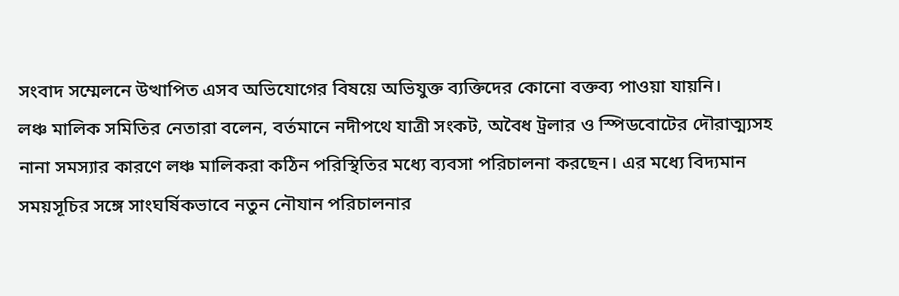সংবাদ সম্মেলনে উত্থাপিত এসব অভিযোগের বিষয়ে অভিযুক্ত ব্যক্তিদের কোনো বক্তব্য পাওয়া যায়নি।
লঞ্চ মালিক সমিতির নেতারা বলেন, বর্তমানে নদীপথে যাত্রী সংকট, অবৈধ ট্রলার ও স্পিডবোটের দৌরাত্ম্যসহ নানা সমস্যার কারণে লঞ্চ মালিকরা কঠিন পরিস্থিতির মধ্যে ব্যবসা পরিচালনা করছেন। এর মধ্যে বিদ্যমান সময়সূচির সঙ্গে সাংঘর্ষিকভাবে নতুন নৌযান পরিচালনার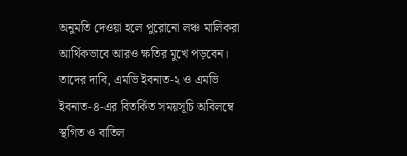অনুমতি দেওয়া হলে পুরোনো লঞ্চ মালিকরা আর্থিকভাবে আরও ক্ষতির মুখে পড়বেন।
তাদের দাবি, এমভি ইবনাত-২ ও এমভি ইবনাত-৪-এর বিতর্কিত সময়সূচি অবিলম্বে স্থগিত ও বাতিল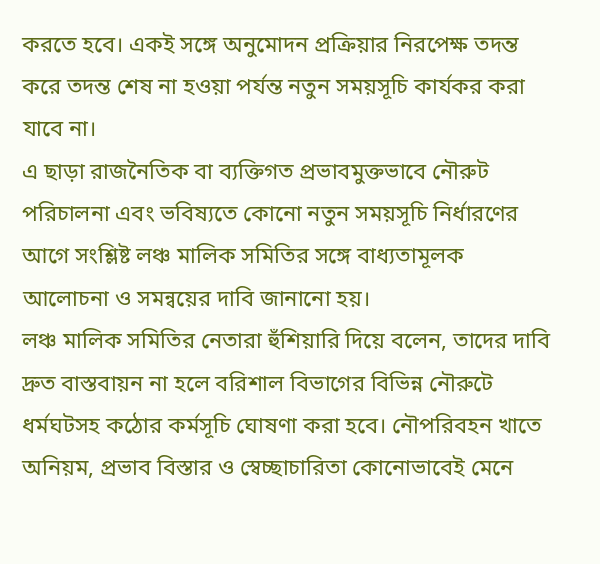করতে হবে। একই সঙ্গে অনুমোদন প্রক্রিয়ার নিরপেক্ষ তদন্ত করে তদন্ত শেষ না হওয়া পর্যন্ত নতুন সময়সূচি কার্যকর করা যাবে না।
এ ছাড়া রাজনৈতিক বা ব্যক্তিগত প্রভাবমুক্তভাবে নৌরুট পরিচালনা এবং ভবিষ্যতে কোনো নতুন সময়সূচি নির্ধারণের আগে সংশ্লিষ্ট লঞ্চ মালিক সমিতির সঙ্গে বাধ্যতামূলক আলোচনা ও সমন্বয়ের দাবি জানানো হয়।
লঞ্চ মালিক সমিতির নেতারা হুঁশিয়ারি দিয়ে বলেন, তাদের দাবি দ্রুত বাস্তবায়ন না হলে বরিশাল বিভাগের বিভিন্ন নৌরুটে ধর্মঘটসহ কঠোর কর্মসূচি ঘোষণা করা হবে। নৌপরিবহন খাতে অনিয়ম, প্রভাব বিস্তার ও স্বেচ্ছাচারিতা কোনোভাবেই মেনে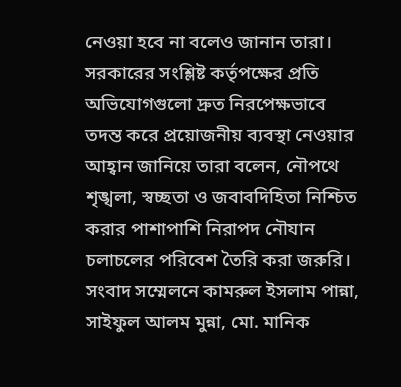নেওয়া হবে না বলেও জানান তারা।
সরকারের সংশ্লিষ্ট কর্তৃপক্ষের প্রতি অভিযোগগুলো দ্রুত নিরপেক্ষভাবে তদন্ত করে প্রয়োজনীয় ব্যবস্থা নেওয়ার আহ্বান জানিয়ে তারা বলেন, নৌপথে শৃঙ্খলা, স্বচ্ছতা ও জবাবদিহিতা নিশ্চিত করার পাশাপাশি নিরাপদ নৌযান চলাচলের পরিবেশ তৈরি করা জরুরি।
সংবাদ সম্মেলনে কামরুল ইসলাম পান্না, সাইফুল আলম মুন্না, মো. মানিক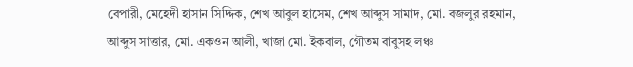বেপারী, মেহেদী হাসান সিদ্দিক, শেখ আবুল হাসেম, শেখ আব্দুস সামাদ, মো. বজলুর রহমান, আব্দুস সাত্তার, মো. একওন আলী, খাজা মো. ইকবাল, গৌতম বাবুসহ লঞ্চ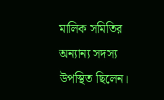মালিক সমিতির অন্যান্য সদস্য উপস্থিত ছিলেন।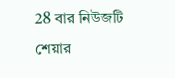28 বার নিউজটি শেয়ার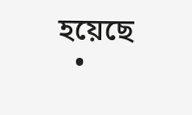হয়েছে
  •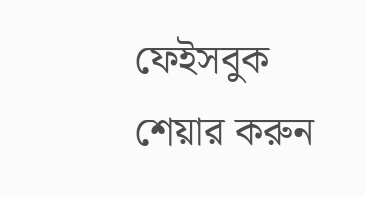ফেইসবুক শেয়ার করুন